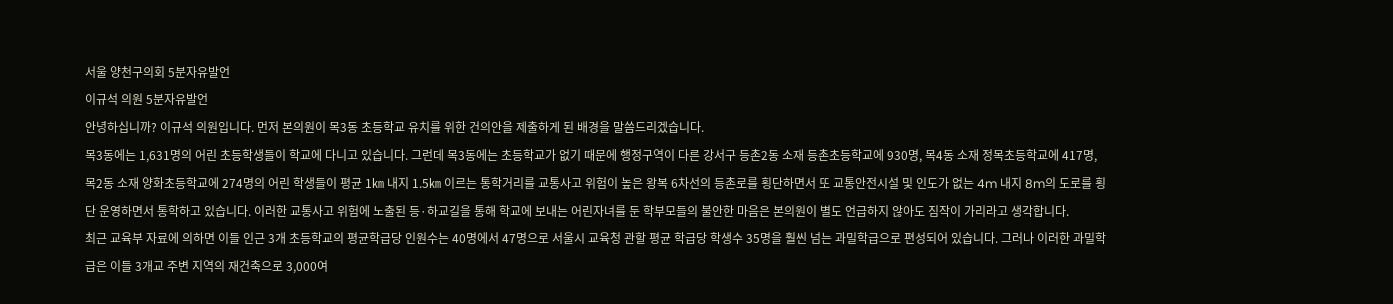서울 양천구의회 5분자유발언
이규석 의원 5분자유발언
안녕하십니까? 이규석 의원입니다. 먼저 본의원이 목3동 초등학교 유치를 위한 건의안을 제출하게 된 배경을 말씀드리겠습니다.
목3동에는 1,631명의 어린 초등학생들이 학교에 다니고 있습니다. 그런데 목3동에는 초등학교가 없기 때문에 행정구역이 다른 강서구 등촌2동 소재 등촌초등학교에 930명, 목4동 소재 정목초등학교에 417명, 목2동 소재 양화초등학교에 274명의 어린 학생들이 평균 1㎞ 내지 1.5㎞ 이르는 통학거리를 교통사고 위험이 높은 왕복 6차선의 등촌로를 횡단하면서 또 교통안전시설 및 인도가 없는 4m 내지 8m의 도로를 횡단 운영하면서 통학하고 있습니다. 이러한 교통사고 위험에 노출된 등·하교길을 통해 학교에 보내는 어린자녀를 둔 학부모들의 불안한 마음은 본의원이 별도 언급하지 않아도 짐작이 가리라고 생각합니다.
최근 교육부 자료에 의하면 이들 인근 3개 초등학교의 평균학급당 인원수는 40명에서 47명으로 서울시 교육청 관할 평균 학급당 학생수 35명을 훨씬 넘는 과밀학급으로 편성되어 있습니다. 그러나 이러한 과밀학급은 이들 3개교 주변 지역의 재건축으로 3,000여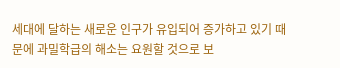세대에 달하는 새로운 인구가 유입되어 증가하고 있기 때문에 과밀학급의 해소는 요원할 것으로 보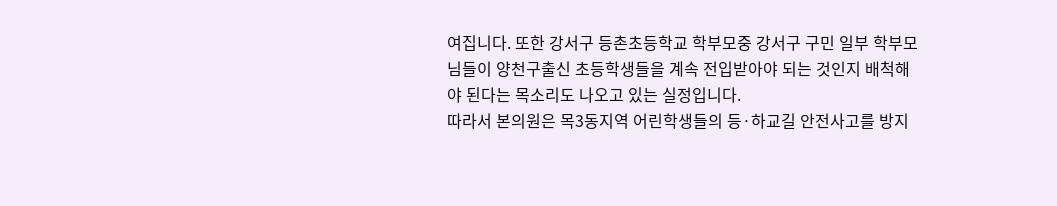여집니다. 또한 강서구 등촌초등학교 학부모중 강서구 구민 일부 학부모님들이 양천구출신 초등학생들을 계속 전입받아야 되는 것인지 배척해야 된다는 목소리도 나오고 있는 실정입니다.
따라서 본의원은 목3동지역 어린학생들의 등·하교길 안전사고를 방지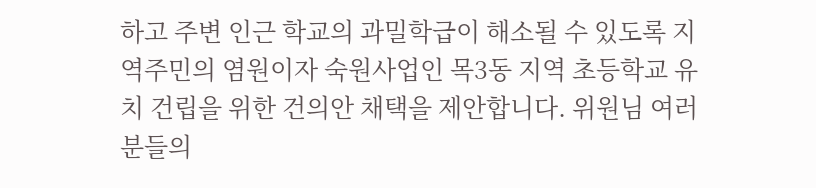하고 주변 인근 학교의 과밀학급이 해소될 수 있도록 지역주민의 염원이자 숙원사업인 목3동 지역 초등학교 유치 건립을 위한 건의안 채택을 제안합니다. 위원님 여러분들의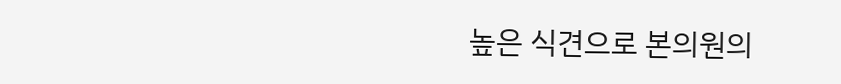높은 식견으로 본의원의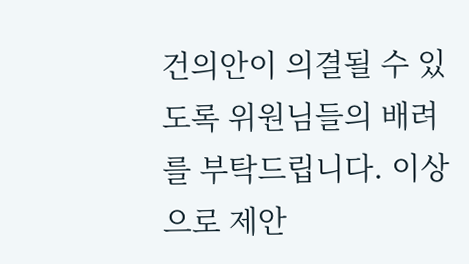건의안이 의결될 수 있도록 위원님들의 배려를 부탁드립니다. 이상으로 제안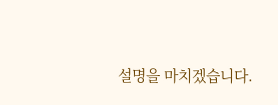설명을 마치겠습니다.